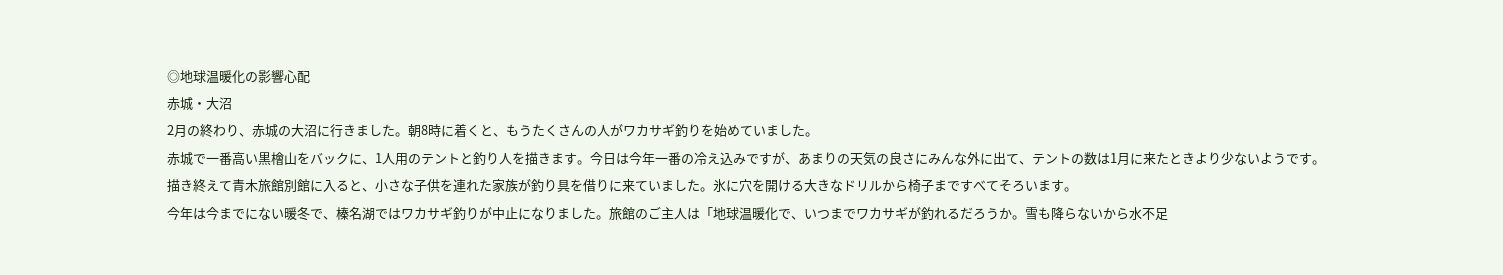◎地球温暖化の影響心配
赤城・大沼
2月の終わり、赤城の大沼に行きました。朝8時に着くと、もうたくさんの人がワカサギ釣りを始めていました。
赤城で一番高い黒檜山をバックに、1人用のテントと釣り人を描きます。今日は今年一番の冷え込みですが、あまりの天気の良さにみんな外に出て、テントの数は1月に来たときより少ないようです。
描き終えて青木旅館別館に入ると、小さな子供を連れた家族が釣り具を借りに来ていました。氷に穴を開ける大きなドリルから椅子まですべてそろいます。
今年は今までにない暖冬で、榛名湖ではワカサギ釣りが中止になりました。旅館のご主人は「地球温暖化で、いつまでワカサギが釣れるだろうか。雪も降らないから水不足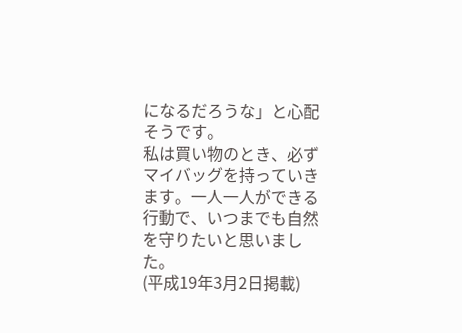になるだろうな」と心配そうです。
私は買い物のとき、必ずマイバッグを持っていきます。一人一人ができる行動で、いつまでも自然を守りたいと思いました。
(平成19年3月2日掲載)